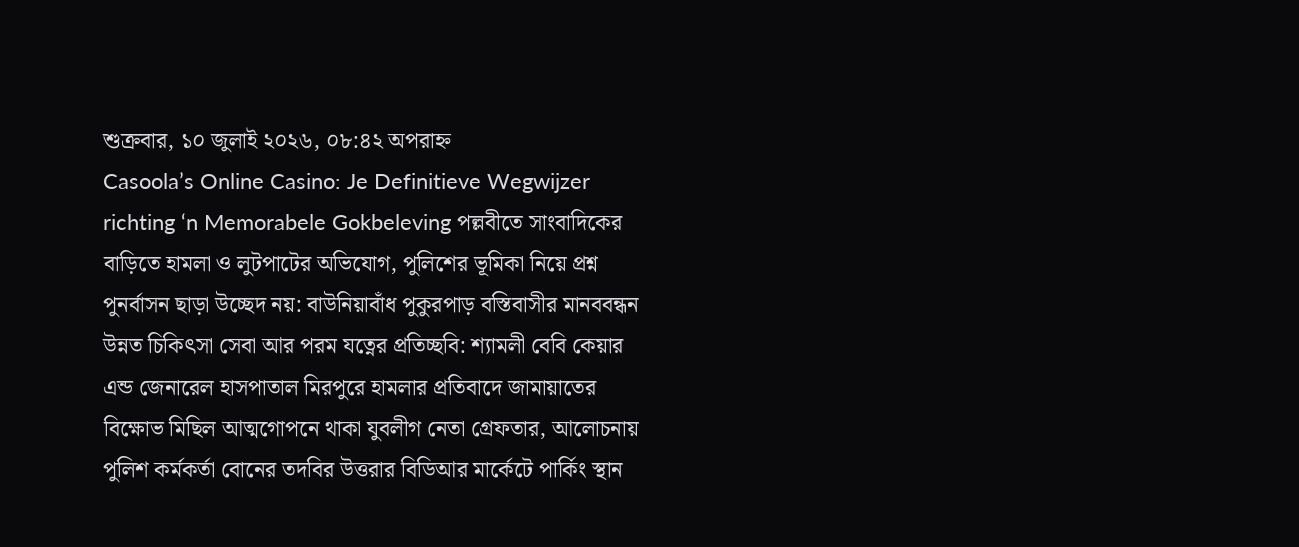শুক্রবার, ১০ জুলাই ২০২৬, ০৮:৪২ অপরাহ্ন
Casoola’s Online Casino: Je Definitieve Wegwijzer richting ‘n Memorabele Gokbeleving পল্লবীতে সাংবাদিকের বাড়িতে হামলা ও লুটপাটের অভিযোগ, পুলিশের ভূমিকা নিয়ে প্রশ্ন পুনর্বাসন ছাড়া উচ্ছেদ নয়: বাউনিয়াবাঁধ পুকুরপাড় বস্তিবাসীর মানববন্ধন উন্নত চিকিৎসা সেবা আর পরম যত্নের প্রতিচ্ছবি: শ্যামলী বেবি কেয়ার এন্ড জেনারেল হাসপাতাল মিরপুরে হামলার প্রতিবাদে জামায়াতের বিক্ষোভ মিছিল আত্মগোপনে থাকা যুবলীগ নেতা গ্রেফতার, আলোচনায় পুলিশ কর্মকর্তা বোনের তদবির উত্তরার বিডিআর মার্কেটে পার্কিং স্থান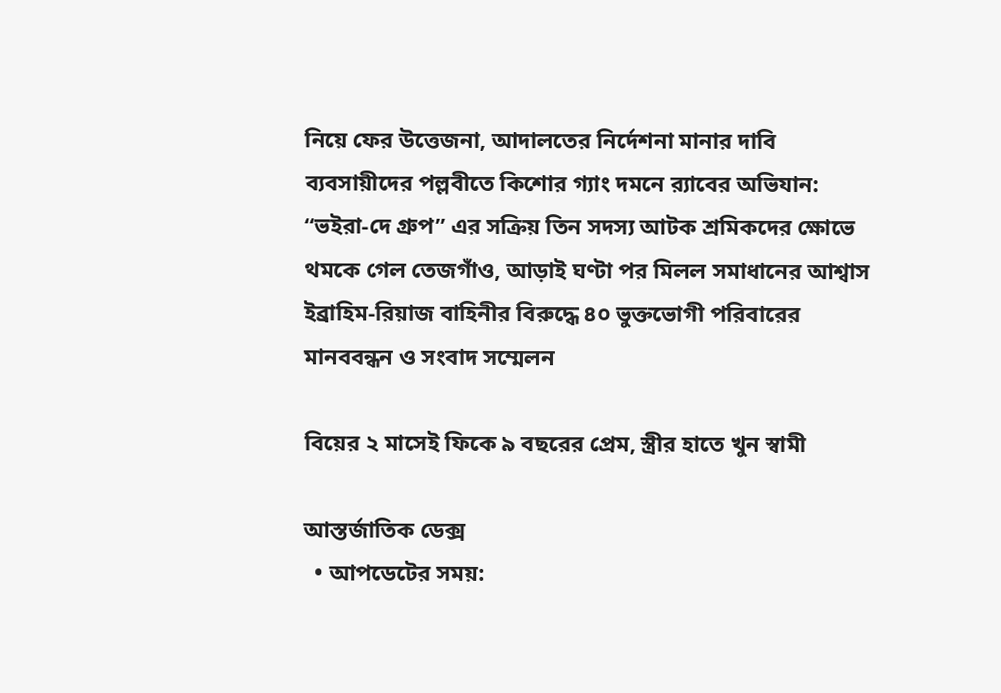নিয়ে ফের উত্তেজনা, আদালতের নির্দেশনা মানার দাবি ব্যবসায়ীদের পল্লবীতে কিশোর গ্যাং দমনে র‌্যাবের অভিযান: “ভইরা-দে গ্রুপ” এর সক্রিয় তিন সদস্য আটক শ্রমিকদের ক্ষোভে থমকে গেল তেজগাঁও, আড়াই ঘণ্টা পর মিলল সমাধানের আশ্বাস ইব্রাহিম-রিয়াজ বাহিনীর বিরুদ্ধে ৪০ ভুক্তভোগী পরিবারের মানববন্ধন ও সংবাদ সম্মেলন

বিয়ের ২ মাসেই ফিকে ৯ বছরের প্রেম, স্ত্রীর হাতে খুন স্বামী

আস্তর্জাতিক ডেক্স
  • আপডেটের সময়: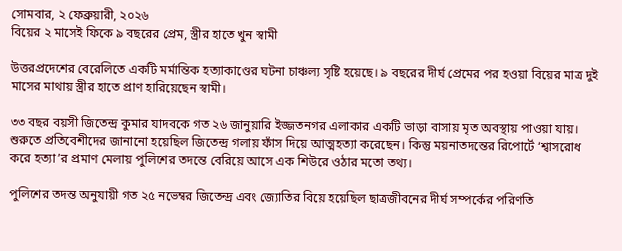সোমবার, ২ ফেব্রুয়ারী, ২০২৬
বিয়ের ২ মাসেই ফিকে ৯ বছরের প্রেম, স্ত্রীর হাতে খুন স্বামী

উত্তরপ্রদেশের বেরেলিতে একটি মর্মান্তিক হত্যাকাণ্ডের ঘটনা চাঞ্চল্য সৃষ্টি হয়েছে। ৯ বছরের দীর্ঘ প্রেমের পর হওয়া বিয়ের মাত্র দুই মাসের মাথায় স্ত্রীর হাতে প্রাণ হারিয়েছেন স্বামী।

৩৩ বছর বয়সী জিতেন্দ্র কুমার যাদবকে গত ২৬ জানুয়ারি ইজ্জতনগর এলাকার একটি ভাড়া বাসায় মৃত অবস্থায় পাওয়া যায়। শুরুতে প্রতিবেশীদের জানানো হয়েছিল জিতেন্দ্র গলায় ফাঁস দিয়ে আত্মহত্যা করেছেন। কিন্তু ময়নাতদন্তের রিপোর্টে ‘শ্বাসরোধ করে হত্যা’র প্রমাণ মেলায় পুলিশের তদন্তে বেরিয়ে আসে এক শিউরে ওঠার মতো তথ্য।

পুলিশের তদন্ত অনুযায়ী গত ২৫ নভেম্বর জিতেন্দ্র এবং জ্যোতির বিয়ে হয়েছিল ছাত্রজীবনের দীর্ঘ সম্পর্কের পরিণতি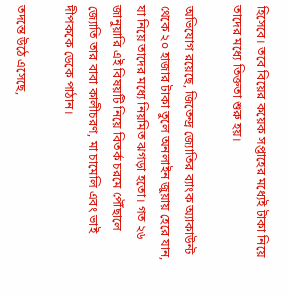হিসেবে। তবে বিয়ের কয়েক সপ্তাহের মধ্যেই টাকা নিয়ে তাদের মধ্যে তিক্ততা শুরু হয়।

অভিযোগ রয়েছে, জিতেন্দ্র জ্যোতির ব্যাংক অ্যাকাউন্ট থেকে ২০ হাজার টাকা তুলে অনলাইন জুয়ায় হেরে যান, যা নিয়ে তাদের মধ্যে নিয়মিত ঝগড়া হতো। গত ২৬ জানুয়ারি এই বিষয়টি নিয়ে বিতর্ক চরমে পৌঁছালে জ্যোতি তার বাবা কালীচরণ, মা চামেলি এবং ভাই দীপককে ডেকে পাঠান।

তদন্তে উঠে এসেছে,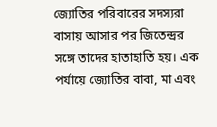জ্যোতির পরিবারের সদস্যরা বাসায় আসার পর জিতেন্দ্রর সঙ্গে তাদের হাতাহাতি হয়। এক পর্যায়ে জ্যোতির বাবা, মা এবং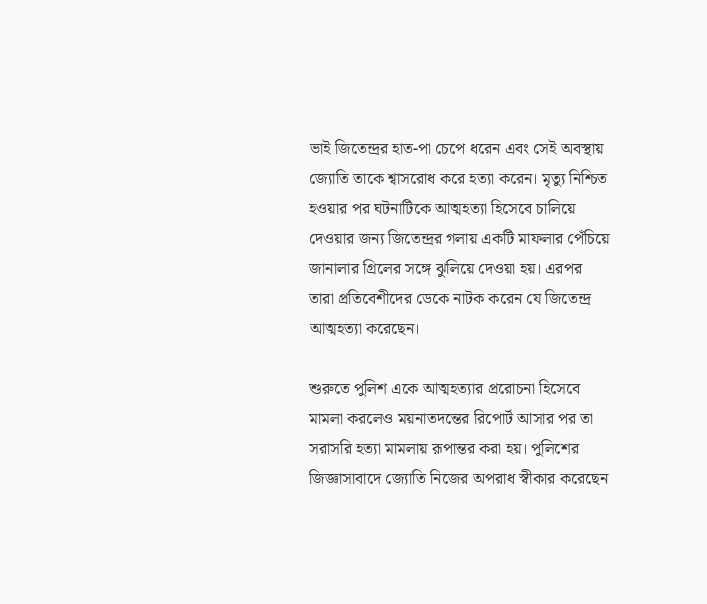ভাই জিতেন্দ্রর হাত-পা চেপে ধরেন এবং সেই অবস্থায় জ্যোতি তাকে শ্বাসরোধ করে হত্যা করেন। মৃত্যু নিশ্চিত হওয়ার পর ঘটনাটিকে আত্মহত্যা হিসেবে চালিয়ে দেওয়ার জন্য জিতেন্দ্রর গলায় একটি মাফলার পেঁচিয়ে জানালার গ্রিলের সঙ্গে ঝুলিয়ে দেওয়া হয়। এরপর তারা প্রতিবেশীদের ডেকে নাটক করেন যে জিতেন্দ্র আত্মহত্যা করেছেন।

শুরুতে পুলিশ একে আত্মহত্যার প্ররোচনা হিসেবে মামলা করলেও ময়নাতদন্তের রিপোর্ট আসার পর তা সরাসরি হত্যা মামলায় রূপান্তর করা হয়। পুলিশের জিজ্ঞাসাবাদে জ্যোতি নিজের অপরাধ স্বীকার করেছেন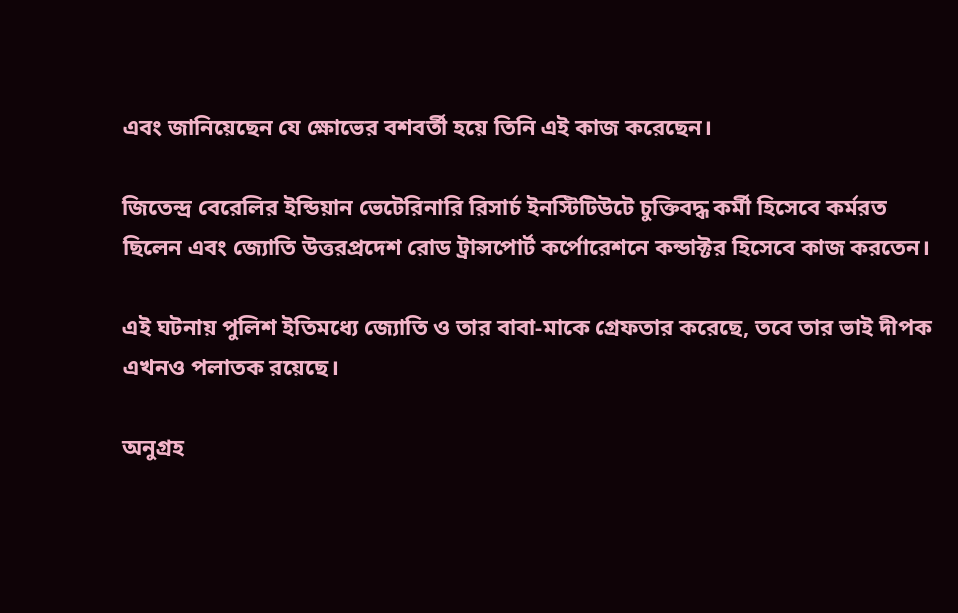এবং জানিয়েছেন যে ক্ষোভের বশবর্তী হয়ে তিনি এই কাজ করেছেন।

জিতেন্দ্র বেরেলির ইন্ডিয়ান ভেটেরিনারি রিসার্চ ইনস্টিটিউটে চুক্তিবদ্ধ কর্মী হিসেবে কর্মরত ছিলেন এবং জ্যোতি উত্তরপ্রদেশ রোড ট্রান্সপোর্ট কর্পোরেশনে কন্ডাক্টর হিসেবে কাজ করতেন।

এই ঘটনায় পুলিশ ইতিমধ্যে জ্যোতি ও তার বাবা-মাকে গ্রেফতার করেছে, তবে তার ভাই দীপক এখনও পলাতক রয়েছে।

অনুগ্রহ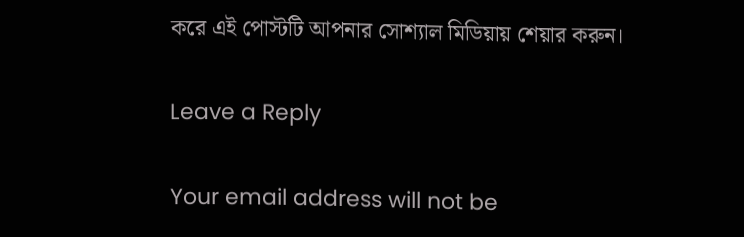করে এই পোস্টটি আপনার সোশ্যাল মিডিয়ায় শেয়ার করুন।

Leave a Reply

Your email address will not be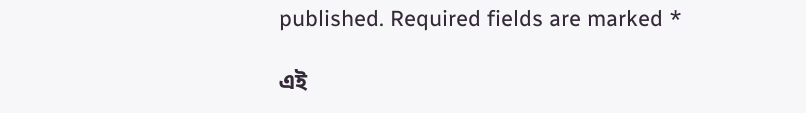published. Required fields are marked *

এই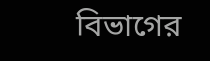বিভাগের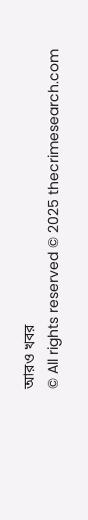আরও খবর
© All rights reserved © 2025 thecrimesearch.com